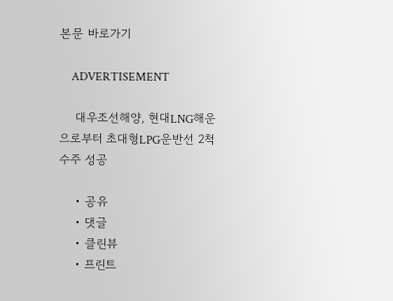본문 바로가기

    ADVERTISEMENT

    대우조선해양, 현대LNG해운으로부터 초대형LPG운반선 2척 수주 성공

    • 공유
    • 댓글
    • 클린뷰
    • 프린트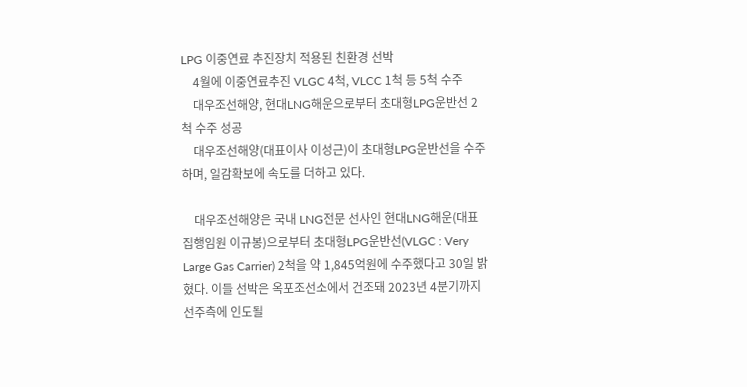LPG 이중연료 추진장치 적용된 친환경 선박
    4월에 이중연료추진 VLGC 4척, VLCC 1척 등 5척 수주
    대우조선해양, 현대LNG해운으로부터 초대형LPG운반선 2척 수주 성공
    대우조선해양(대표이사 이성근)이 초대형LPG운반선을 수주하며, 일감확보에 속도를 더하고 있다.

    대우조선해양은 국내 LNG전문 선사인 현대LNG해운(대표집행임원 이규봉)으로부터 초대형LPG운반선(VLGC : Very Large Gas Carrier) 2척을 약 1,845억원에 수주했다고 30일 밝혔다. 이들 선박은 옥포조선소에서 건조돼 2023년 4분기까지 선주측에 인도될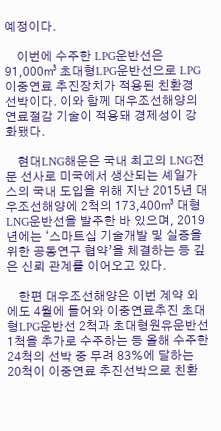예정이다.

    이번에 수주한 LPG운반선은 91,000㎥ 초대형LPG운반선으로 LPG 이중연료 추진장치가 적용된 친환경 선박이다. 이와 함께 대우조선해양의 연료절감 기술이 적용돼 경제성이 강화됐다.

    현대LNG해운은 국내 최고의 LNG전문 선사로 미국에서 생산되는 셰일가스의 국내 도입을 위해 지난 2015년 대우조선해양에 2척의 173,400㎥ 대형LNG운반선을 발주한 바 있으며, 2019년에는 ‘스마트십 기술개발 및 실증을 위한 공동연구 협약’을 체결하는 등 깊은 신뢰 관계를 이어오고 있다.

    한편 대우조선해양은 이번 계약 외에도 4월에 들어와 이중연료추진 초대형LPG운반선 2척과 초대형원유운반선 1척을 추가로 수주하는 등 올해 수주한 24척의 선박 중 무려 83%에 달하는 20척이 이중연료 추진선박으로 친환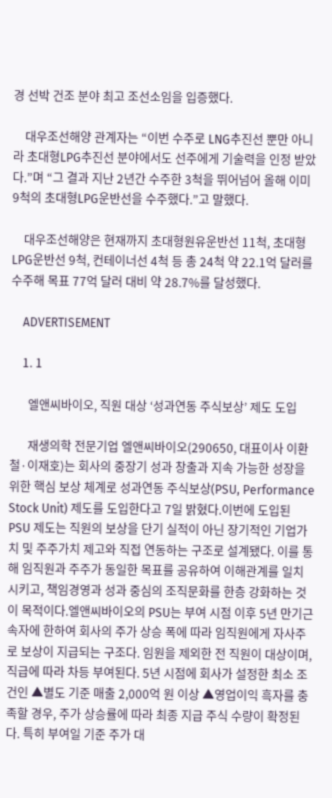경 선박 건조 분야 최고 조선소임을 입증했다.

    대우조선해양 관계자는 “이번 수주로 LNG추진선 뿐만 아니라 초대형LPG추진선 분야에서도 선주에게 기술력을 인정 받았다.”며 “그 결과 지난 2년간 수주한 3척을 뛰어넘어 올해 이미 9척의 초대형LPG운반선을 수주했다.”고 말했다.

    대우조선해양은 현재까지 초대형원유운반선 11척, 초대형LPG운반선 9척, 컨테이너선 4척 등 총 24척 약 22.1억 달러를 수주해 목표 77억 달러 대비 약 28.7%를 달성했다.

    ADVERTISEMENT

    1. 1

      엘앤씨바이오, 직원 대상 ‘성과연동 주식보상’ 제도 도입

      재생의학 전문기업 엘앤씨바이오(290650, 대표이사 이환철·이재호)는 회사의 중장기 성과 창출과 지속 가능한 성장을 위한 핵심 보상 체계로 성과연동 주식보상(PSU, Performance Stock Unit) 제도를 도입한다고 7일 밝혔다.이번에 도입된 PSU 제도는 직원의 보상을 단기 실적이 아닌 장기적인 기업가치 및 주주가치 제고와 직접 연동하는 구조로 설계됐다. 이를 통해 임직원과 주주가 동일한 목표를 공유하여 이해관계를 일치시키고, 책임경영과 성과 중심의 조직문화를 한층 강화하는 것이 목적이다.엘앤씨바이오의 PSU는 부여 시점 이후 5년 만기근속자에 한하여 회사의 주가 상승 폭에 따라 임직원에게 자사주로 보상이 지급되는 구조다. 임원을 제외한 전 직원이 대상이며, 직급에 따라 차등 부여된다. 5년 시점에 회사가 설정한 최소 조건인 ▲별도 기준 매출 2,000억 원 이상 ▲영업이익 흑자를 충족할 경우, 주가 상승률에 따라 최종 지급 주식 수량이 확정된다. 특히 부여일 기준 주가 대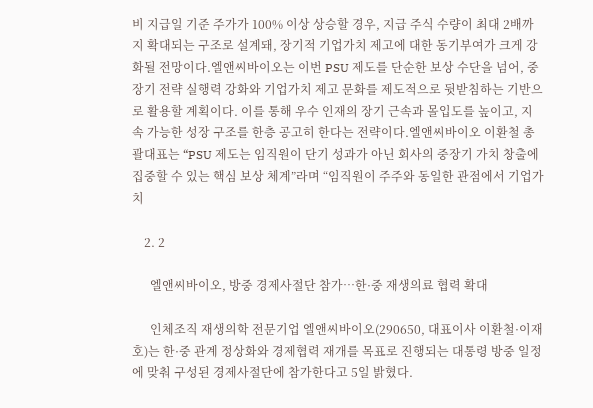비 지급일 기준 주가가 100% 이상 상승할 경우, 지급 주식 수량이 최대 2배까지 확대되는 구조로 설계돼, 장기적 기업가치 제고에 대한 동기부여가 크게 강화될 전망이다.엘앤씨바이오는 이번 PSU 제도를 단순한 보상 수단을 넘어, 중장기 전략 실행력 강화와 기업가치 제고 문화를 제도적으로 뒷받침하는 기반으로 활용할 계획이다. 이를 통해 우수 인재의 장기 근속과 몰입도를 높이고, 지속 가능한 성장 구조를 한층 공고히 한다는 전략이다.엘앤씨바이오 이환철 총괄대표는 “PSU 제도는 임직원이 단기 성과가 아닌 회사의 중장기 가치 창출에 집중할 수 있는 핵심 보상 체계”라며 “임직원이 주주와 동일한 관점에서 기업가치

    2. 2

      엘앤씨바이오, 방중 경제사절단 참가…한·중 재생의료 협력 확대

      인체조직 재생의학 전문기업 엘앤씨바이오(290650, 대표이사 이환철·이재호)는 한·중 관계 정상화와 경제협력 재개를 목표로 진행되는 대통령 방중 일정에 맞춰 구성된 경제사절단에 참가한다고 5일 밝혔다.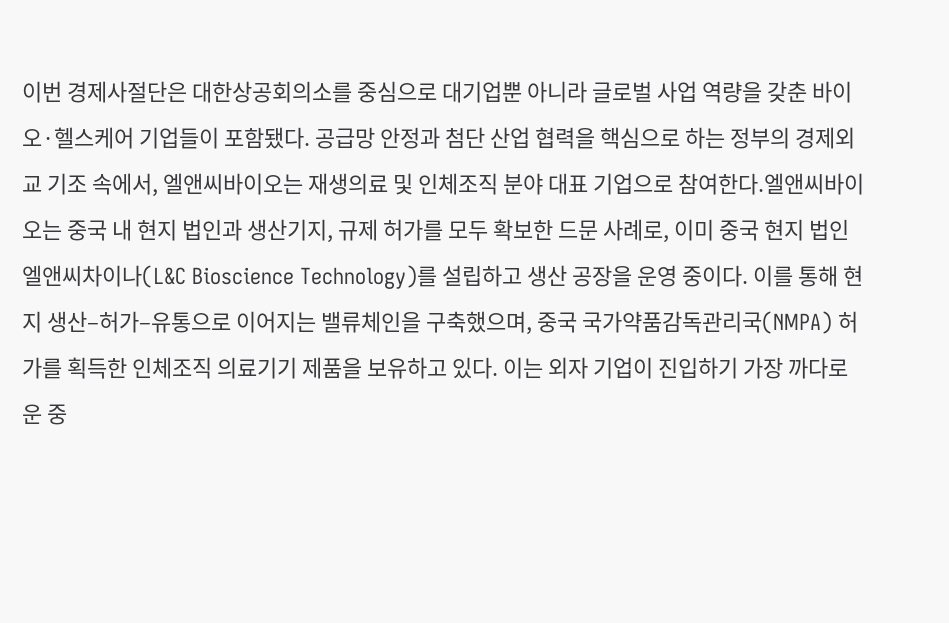이번 경제사절단은 대한상공회의소를 중심으로 대기업뿐 아니라 글로벌 사업 역량을 갖춘 바이오·헬스케어 기업들이 포함됐다. 공급망 안정과 첨단 산업 협력을 핵심으로 하는 정부의 경제외교 기조 속에서, 엘앤씨바이오는 재생의료 및 인체조직 분야 대표 기업으로 참여한다.엘앤씨바이오는 중국 내 현지 법인과 생산기지, 규제 허가를 모두 확보한 드문 사례로, 이미 중국 현지 법인 엘앤씨차이나(L&C Bioscience Technology)를 설립하고 생산 공장을 운영 중이다. 이를 통해 현지 생산–허가–유통으로 이어지는 밸류체인을 구축했으며, 중국 국가약품감독관리국(NMPA) 허가를 획득한 인체조직 의료기기 제품을 보유하고 있다. 이는 외자 기업이 진입하기 가장 까다로운 중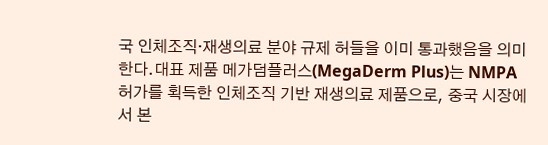국 인체조직·재생의료 분야 규제 허들을 이미 통과했음을 의미한다.대표 제품 메가덤플러스(MegaDerm Plus)는 NMPA 허가를 획득한 인체조직 기반 재생의료 제품으로, 중국 시장에서 본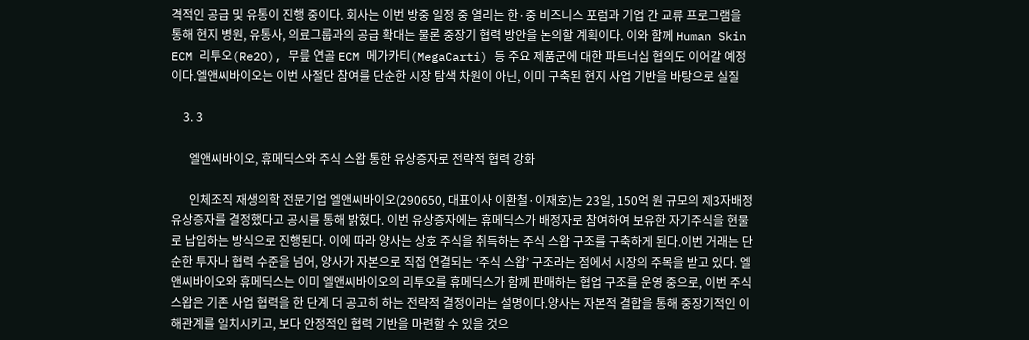격적인 공급 및 유통이 진행 중이다. 회사는 이번 방중 일정 중 열리는 한·중 비즈니스 포럼과 기업 간 교류 프로그램을 통해 현지 병원, 유통사, 의료그룹과의 공급 확대는 물론 중장기 협력 방안을 논의할 계획이다. 이와 함께 Human Skin ECM 리투오(Re2O), 무릎 연골 ECM 메가카티(MegaCarti) 등 주요 제품군에 대한 파트너십 협의도 이어갈 예정이다.엘앤씨바이오는 이번 사절단 참여를 단순한 시장 탐색 차원이 아닌, 이미 구축된 현지 사업 기반을 바탕으로 실질

    3. 3

      엘앤씨바이오, 휴메딕스와 주식 스왑 통한 유상증자로 전략적 협력 강화

      인체조직 재생의학 전문기업 엘앤씨바이오(290650, 대표이사 이환철·이재호)는 23일, 150억 원 규모의 제3자배정 유상증자를 결정했다고 공시를 통해 밝혔다. 이번 유상증자에는 휴메딕스가 배정자로 참여하여 보유한 자기주식을 현물로 납입하는 방식으로 진행된다. 이에 따라 양사는 상호 주식을 취득하는 주식 스왑 구조를 구축하게 된다.이번 거래는 단순한 투자나 협력 수준을 넘어, 양사가 자본으로 직접 연결되는 ‘주식 스왑’ 구조라는 점에서 시장의 주목을 받고 있다. 엘앤씨바이오와 휴메딕스는 이미 엘앤씨바이오의 리투오를 휴메딕스가 함께 판매하는 협업 구조를 운영 중으로, 이번 주식 스왑은 기존 사업 협력을 한 단계 더 공고히 하는 전략적 결정이라는 설명이다.양사는 자본적 결합을 통해 중장기적인 이해관계를 일치시키고, 보다 안정적인 협력 기반을 마련할 수 있을 것으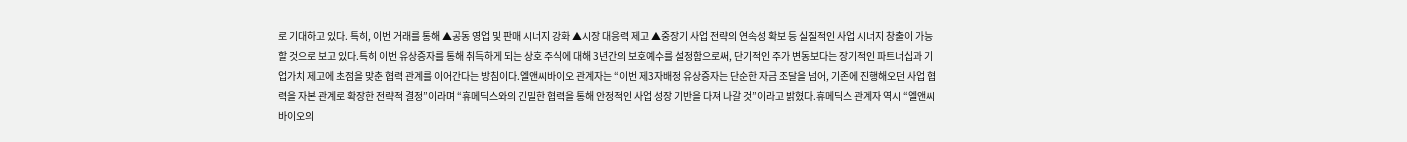로 기대하고 있다. 특히, 이번 거래를 통해 ▲공동 영업 및 판매 시너지 강화 ▲시장 대응력 제고 ▲중장기 사업 전략의 연속성 확보 등 실질적인 사업 시너지 창출이 가능할 것으로 보고 있다.특히 이번 유상증자를 통해 취득하게 되는 상호 주식에 대해 3년간의 보호예수를 설정함으로써, 단기적인 주가 변동보다는 장기적인 파트너십과 기업가치 제고에 초점을 맞춘 협력 관계를 이어간다는 방침이다.엘앤씨바이오 관계자는 “이번 제3자배정 유상증자는 단순한 자금 조달을 넘어, 기존에 진행해오던 사업 협력을 자본 관계로 확장한 전략적 결정”이라며 “휴메딕스와의 긴밀한 협력을 통해 안정적인 사업 성장 기반을 다져 나갈 것”이라고 밝혔다.휴메딕스 관계자 역시 “엘앤씨바이오의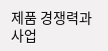제품 경쟁력과 사업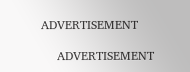ADVERTISEMENT

    ADVERTISEMENT